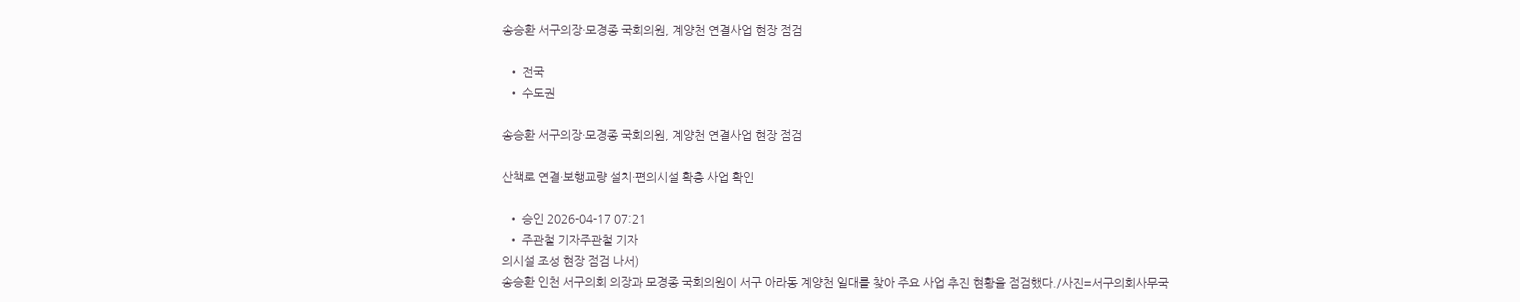송승환 서구의장·모경종 국회의원, 계양천 연결사업 현장 점검

  • 전국
  • 수도권

송승환 서구의장·모경종 국회의원, 계양천 연결사업 현장 점검

산책로 연결·보행교량 설치·편의시설 확충 사업 확인

  • 승인 2026-04-17 07:21
  • 주관철 기자주관철 기자
의시설 조성 현장 점검 나서)
송승환 인천 서구의회 의장과 모경종 국회의원이 서구 아라동 계양천 일대를 찾아 주요 사업 추진 현황을 점검했다./사진=서구의회사무국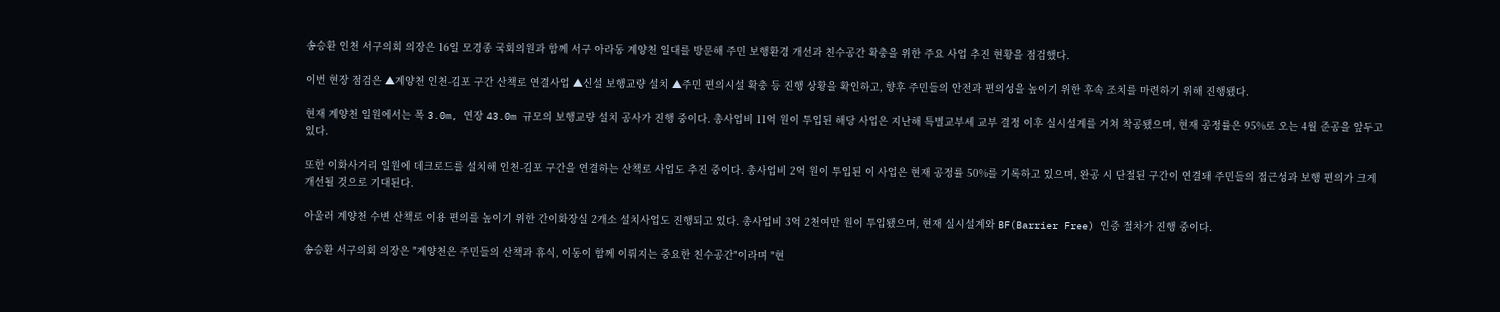송승환 인천 서구의회 의장은 16일 모경종 국회의원과 함께 서구 아라동 계양천 일대를 방문해 주민 보행환경 개선과 친수공간 확충을 위한 주요 사업 추진 현황을 점검했다.

이번 현장 점검은 ▲계양천 인천-김포 구간 산책로 연결사업 ▲신설 보행교량 설치 ▲주민 편의시설 확충 등 진행 상황을 확인하고, 향후 주민들의 안전과 편의성을 높이기 위한 후속 조치를 마련하기 위해 진행됐다.

현재 계양천 일원에서는 폭 3.0m, 연장 43.0m 규모의 보행교량 설치 공사가 진행 중이다. 총사업비 11억 원이 투입된 해당 사업은 지난해 특별교부세 교부 결정 이후 실시설계를 거쳐 착공됐으며, 현재 공정률은 95%로 오는 4월 준공을 앞두고 있다.

또한 이화사거리 일원에 데크로드를 설치해 인천-김포 구간을 연결하는 산책로 사업도 추진 중이다. 총사업비 2억 원이 투입된 이 사업은 현재 공정률 50%를 기록하고 있으며, 완공 시 단절된 구간이 연결돼 주민들의 접근성과 보행 편의가 크게 개선될 것으로 기대된다.

아울러 계양천 수변 산책로 이용 편의를 높이기 위한 간이화장실 2개소 설치사업도 진행되고 있다. 총사업비 3억 2천여만 원이 투입됐으며, 현재 실시설계와 BF(Barrier Free) 인증 절차가 진행 중이다.

송승환 서구의회 의장은 "계양천은 주민들의 산책과 휴식, 이동이 함께 이뤄지는 중요한 친수공간"이라며 "현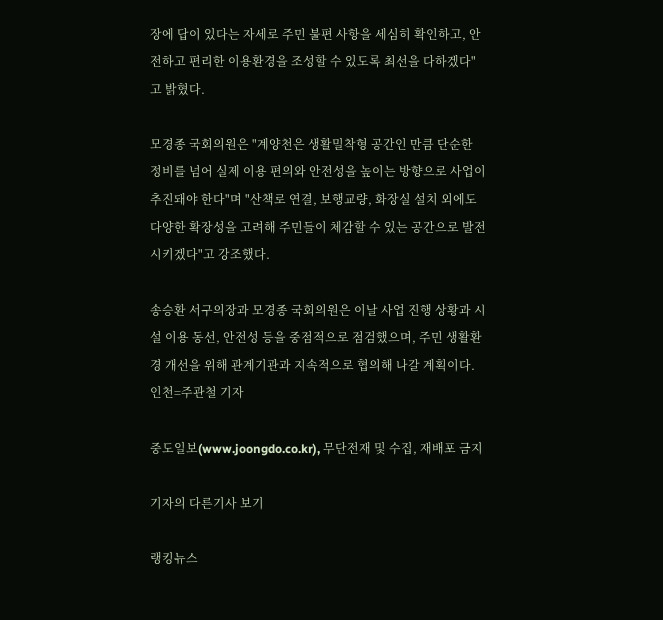장에 답이 있다는 자세로 주민 불편 사항을 세심히 확인하고, 안전하고 편리한 이용환경을 조성할 수 있도록 최선을 다하겠다"고 밝혔다.

모경종 국회의원은 "계양천은 생활밀착형 공간인 만큼 단순한 정비를 넘어 실제 이용 편의와 안전성을 높이는 방향으로 사업이 추진돼야 한다"며 "산책로 연결, 보행교량, 화장실 설치 외에도 다양한 확장성을 고려해 주민들이 체감할 수 있는 공간으로 발전시키겠다"고 강조했다.

송승환 서구의장과 모경종 국회의원은 이날 사업 진행 상황과 시설 이용 동선, 안전성 등을 중점적으로 점검했으며, 주민 생활환경 개선을 위해 관계기관과 지속적으로 협의해 나갈 계획이다. 인천=주관철 기자

중도일보(www.joongdo.co.kr), 무단전재 및 수집, 재배포 금지

기자의 다른기사 보기

랭킹뉴스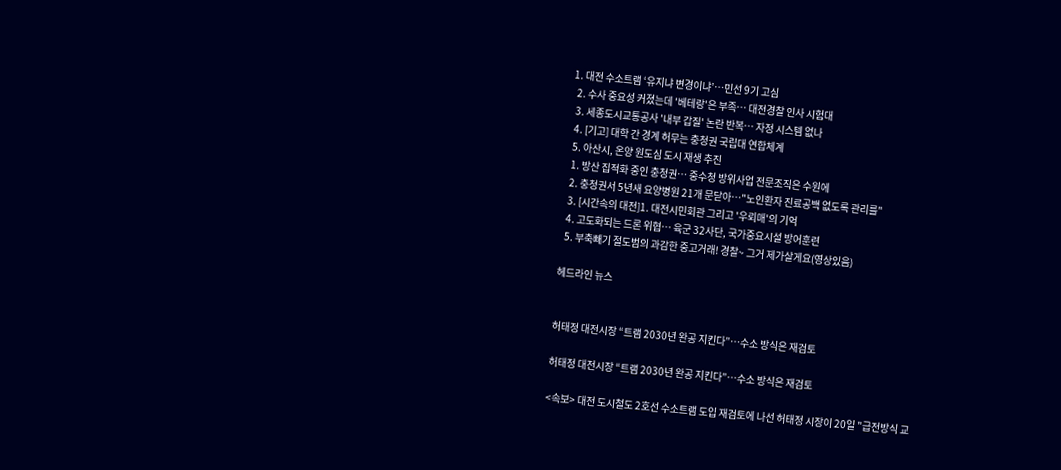1. 대전 수소트램 ‘유지냐 변경이냐’…민선 9기 고심
  2. 수사 중요성 커졌는데 '베테랑'은 부족… 대전경찰 인사 시험대
  3. 세종도시교통공사 '내부 갑질' 논란 반복… 자정 시스템 없나
  4. [기고] 대학 간 경계 허무는 충청권 국립대 연합체계
  5. 아산시, 온양 원도심 도시 재생 추진
  1. 방산 집적화 중인 충청권… 중수청 방위사업 전문조직은 수원에
  2. 충청권서 5년새 요양병원 21개 문닫아…"노인환자 진료공백 없도록 관리를"
  3. [시간속의 대전]1. 대전시민회관 그리고 '우뢰매'의 기억
  4. 고도화되는 드론 위협… 육군 32사단, 국가중요시설 방어훈련
  5. 부축빼기 절도범의 과감한 중고거래! 경찰~ 그거 제가살게요(영상있음)

헤드라인 뉴스


허태정 대전시장 “트램 2030년 완공 지킨다”…수소 방식은 재검토

허태정 대전시장 “트램 2030년 완공 지킨다”…수소 방식은 재검토

<속보> 대전 도시철도 2호선 수소트램 도입 재검토에 나선 허태정 시장이 20일 "급전방식 교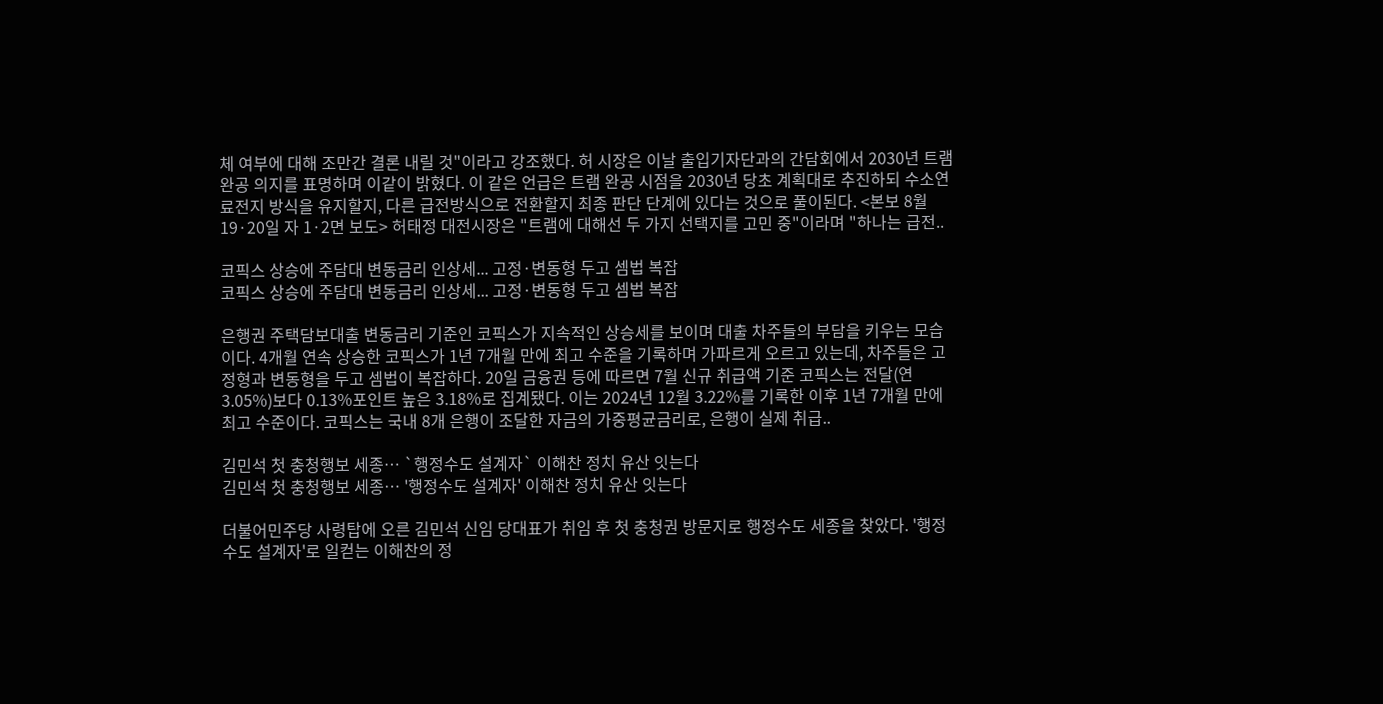체 여부에 대해 조만간 결론 내릴 것"이라고 강조했다. 허 시장은 이날 출입기자단과의 간담회에서 2030년 트램 완공 의지를 표명하며 이같이 밝혔다. 이 같은 언급은 트램 완공 시점을 2030년 당초 계획대로 추진하되 수소연료전지 방식을 유지할지, 다른 급전방식으로 전환할지 최종 판단 단계에 있다는 것으로 풀이된다. <본보 8월 19·20일 자 1·2면 보도> 허태정 대전시장은 "트램에 대해선 두 가지 선택지를 고민 중"이라며 "하나는 급전..

코픽스 상승에 주담대 변동금리 인상세... 고정·변동형 두고 셈법 복잡
코픽스 상승에 주담대 변동금리 인상세... 고정·변동형 두고 셈법 복잡

은행권 주택담보대출 변동금리 기준인 코픽스가 지속적인 상승세를 보이며 대출 차주들의 부담을 키우는 모습이다. 4개월 연속 상승한 코픽스가 1년 7개월 만에 최고 수준을 기록하며 가파르게 오르고 있는데, 차주들은 고정형과 변동형을 두고 셈법이 복잡하다. 20일 금융권 등에 따르면 7월 신규 취급액 기준 코픽스는 전달(연 3.05%)보다 0.13%포인트 높은 3.18%로 집계됐다. 이는 2024년 12월 3.22%를 기록한 이후 1년 7개월 만에 최고 수준이다. 코픽스는 국내 8개 은행이 조달한 자금의 가중평균금리로, 은행이 실제 취급..

김민석 첫 충청행보 세종… `행정수도 설계자` 이해찬 정치 유산 잇는다
김민석 첫 충청행보 세종… '행정수도 설계자' 이해찬 정치 유산 잇는다

더불어민주당 사령탑에 오른 김민석 신임 당대표가 취임 후 첫 충청권 방문지로 행정수도 세종을 찾았다. '행정수도 설계자'로 일컫는 이해찬의 정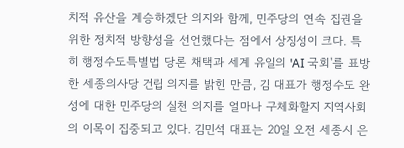치적 유산을 계승하겠단 의지와 함께, 민주당의 연속 집권을 위한 정치적 방향성을 선언했다는 점에서 상징성이 크다. 특히 행정수도특별법 당론 채택과 세계 유일의 'AI 국회'를 표방한 세종의사당 건립 의지를 밝힌 만큼, 김 대표가 행정수도 완성에 대한 민주당의 실천 의지를 얼마나 구체화할지 지역사회의 이목이 집중되고 있다. 김민석 대표는 20일 오전 세종시 은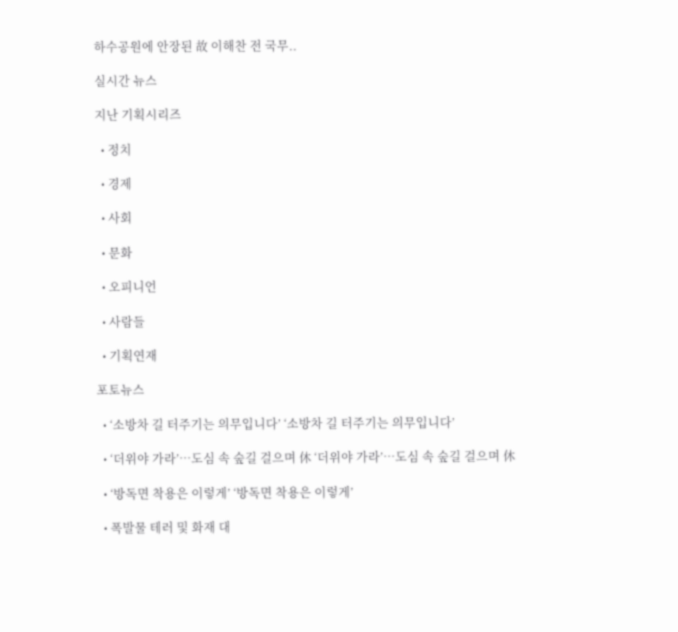하수공원에 안장된 故 이해찬 전 국무..

실시간 뉴스

지난 기획시리즈

  • 정치

  • 경제

  • 사회

  • 문화

  • 오피니언

  • 사람들

  • 기획연재

포토뉴스

  • ‘소방차 길 터주기는 의무입니다’ ‘소방차 길 터주기는 의무입니다’

  • ‘더위야 가라’…도심 속 숲길 걸으며 休 ‘더위야 가라’…도심 속 숲길 걸으며 休

  • ‘방독면 착용은 이렇게’ ‘방독면 착용은 이렇게’

  • 폭발물 테러 및 화재 대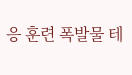응 훈련 폭발물 테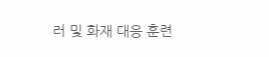러 및 화재 대응 훈련